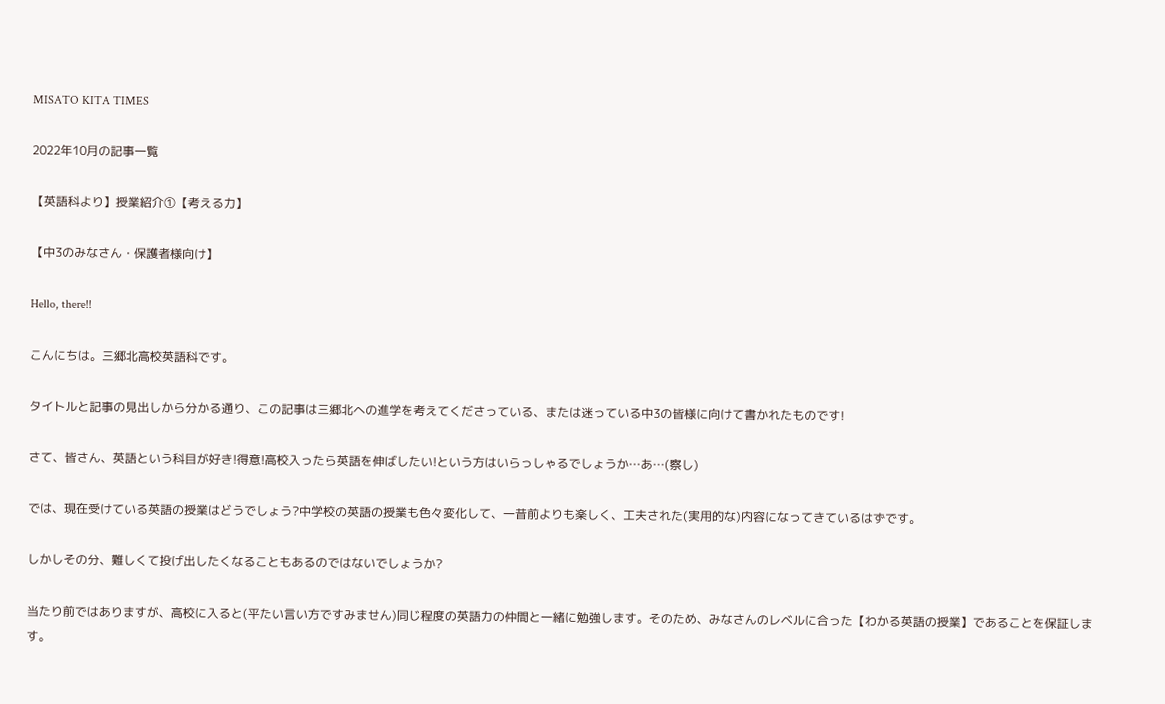MISATO KITA TIMES

2022年10月の記事一覧

【英語科より】授業紹介①【考える力】

【中3のみなさん・保護者様向け】

Hello, there!!

こんにちは。三郷北高校英語科です。

タイトルと記事の見出しから分かる通り、この記事は三郷北への進学を考えてくださっている、または迷っている中3の皆様に向けて書かれたものです!

さて、皆さん、英語という科目が好き!得意!高校入ったら英語を伸ばしたい!という方はいらっしゃるでしょうか…あ…(察し)

では、現在受けている英語の授業はどうでしょう?中学校の英語の授業も色々変化して、一昔前よりも楽しく、工夫された(実用的な)内容になってきているはずです。

しかしその分、難しくて投げ出したくなることもあるのではないでしょうか?

当たり前ではありますが、高校に入ると(平たい言い方ですみません)同じ程度の英語力の仲間と一緒に勉強します。そのため、みなさんのレベルに合った【わかる英語の授業】であることを保証します。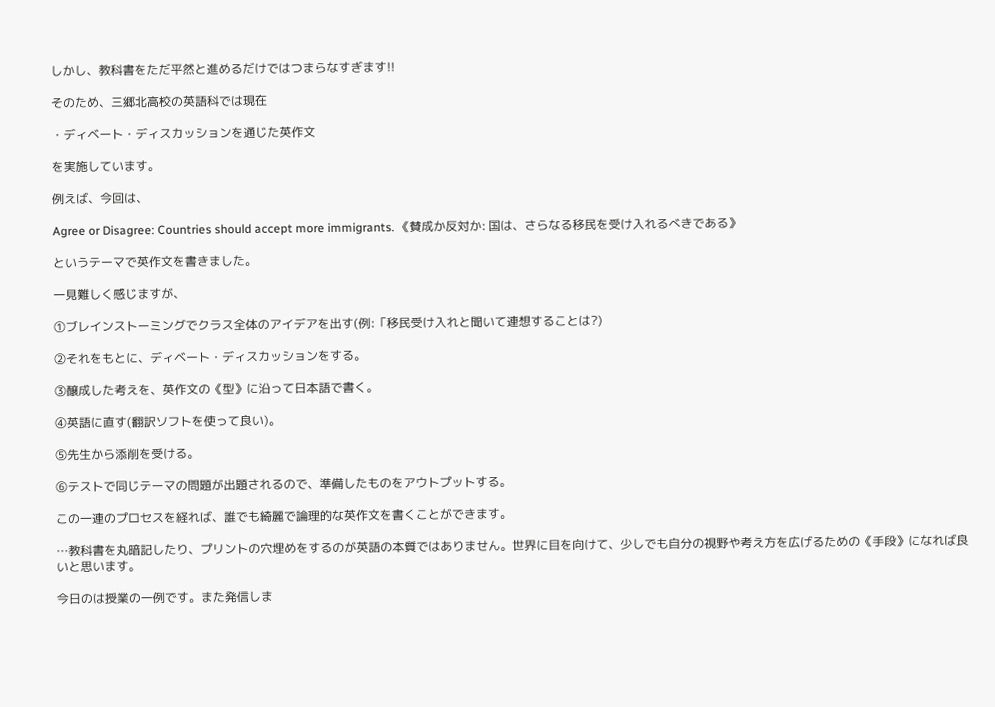しかし、教科書をただ平然と進めるだけではつまらなすぎます!!

そのため、三郷北高校の英語科では現在

・ディベート・ディスカッションを通じた英作文

を実施しています。

例えば、今回は、

Agree or Disagree: Countries should accept more immigrants. 《賛成か反対か: 国は、さらなる移民を受け入れるべきである》

というテーマで英作文を書きました。

一見難しく感じますが、

①ブレインストーミングでクラス全体のアイデアを出す(例:「移民受け入れと聞いて連想することは?)

②それをもとに、ディベート・ディスカッションをする。

③醸成した考えを、英作文の《型》に沿って日本語で書く。

④英語に直す(翻訳ソフトを使って良い)。

⑤先生から添削を受ける。

⑥テストで同じテーマの問題が出題されるので、準備したものをアウトプットする。

この一連のプロセスを経れば、誰でも綺麗で論理的な英作文を書くことができます。

…教科書を丸暗記したり、プリントの穴埋めをするのが英語の本質ではありません。世界に目を向けて、少しでも自分の視野や考え方を広げるための《手段》になれば良いと思います。

今日のは授業の一例です。また発信しま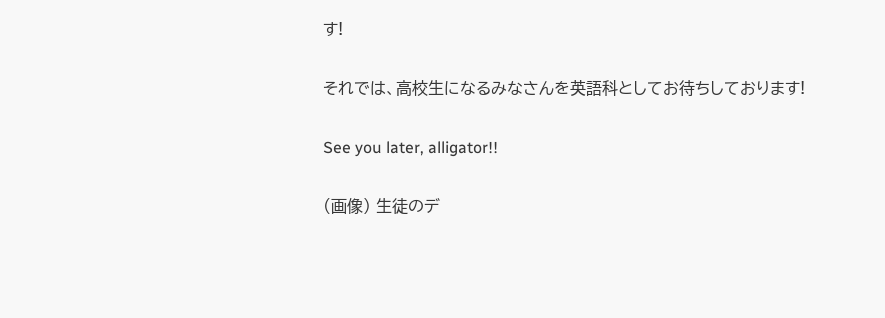す!

それでは、高校生になるみなさんを英語科としてお待ちしております!

See you later, alligator!!

(画像) 生徒のデ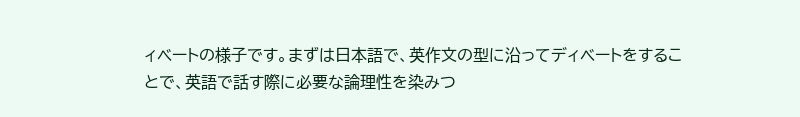ィベートの様子です。まずは日本語で、英作文の型に沿ってディベートをすることで、英語で話す際に必要な論理性を染みつ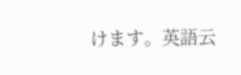けます。英語云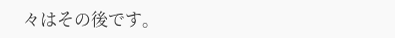々はその後です。